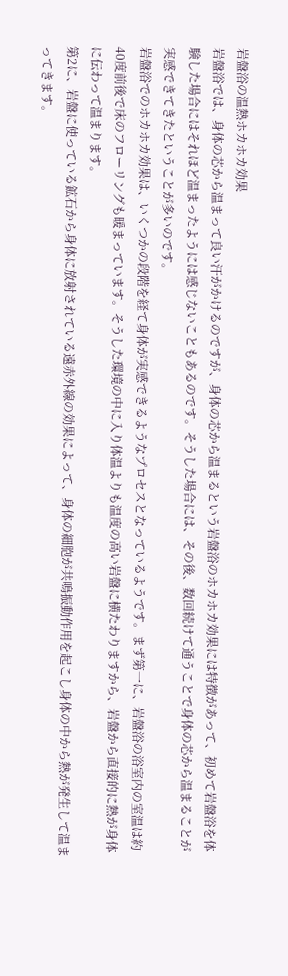岩盤浴の温熱ホカホカ効果
岩盤浴では、身体の芯から温まって良い汗がかけるのですが、身体の芯から温まるという岩盤浴のホカホカ効果には特徴があって、初めて岩盤浴を体験した場合にはそれほど温まったようには感じないこともあるのです。そうした場合には、その後、数回続けて通うことで身体の芯から温まることが実感できてきたということが多いのです。
岩盤浴でのホカホカ効果は、いくつかの段階を経て身体が実感できるようなプロセスとなっているようです。まず第一に、岩盤浴の浴室内の室温は約40度前後で床のフローリングも暖まっています。そうした環境の中に入り体温よりも温度の高い岩盤に横たわりますから、岩盤から直接的に熱が身体に伝わって温まります。
第2に、岩盤に使っている鉱石から身体に放射されている遠赤外線の効果によって、身体の細胞が共鳴振動作用を起こし身体の中から熱が発生して温まってきます。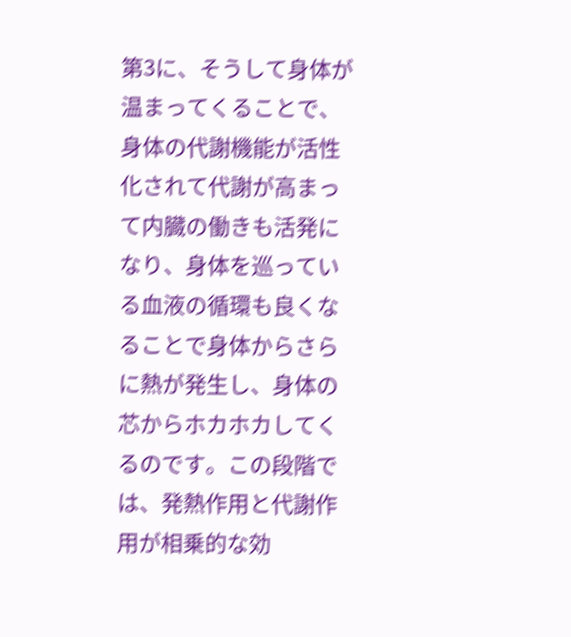第3に、そうして身体が温まってくることで、身体の代謝機能が活性化されて代謝が高まって内臓の働きも活発になり、身体を巡っている血液の循環も良くなることで身体からさらに熱が発生し、身体の芯からホカホカしてくるのです。この段階では、発熱作用と代謝作用が相乗的な効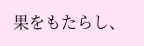果をもたらし、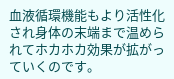血液循環機能もより活性化され身体の末端まで温められてホカホカ効果が拡がっていくのです。